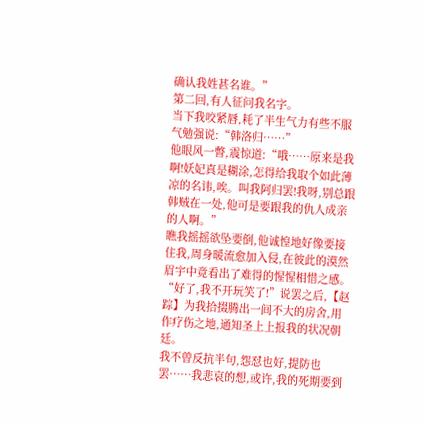确认我姓甚名谁。”
第二回,有人征问我名字。
当下我咬紧唇,耗了半生气力有些不服气勉强说:“韩洛归……”
他眼风一瞥,震惊道:“哦……原来是我啊!妖妃真是糊涂,怎得给我取个如此薄凉的名讳,唉。叫我阿归罢!我呀,别总跟韩贼在一处,他可是要跟我的仇人成亲的人啊。”
瞧我摇摇欲坠要倒,他诚惶地好像要接住我,周身暖流愈加入侵,在彼此的漠然眉宇中竟看出了难得的惺惺相惜之感。
“好了,我不开玩笑了!”说罢之后,【赵踪】为我拾掇腾出一间不大的房舍,用作疗伤之地,通知圣上上报我的状况朝廷。
我不曾反抗半句,怨怼也好,提防也罢……我悲哀的想,或许,我的死期要到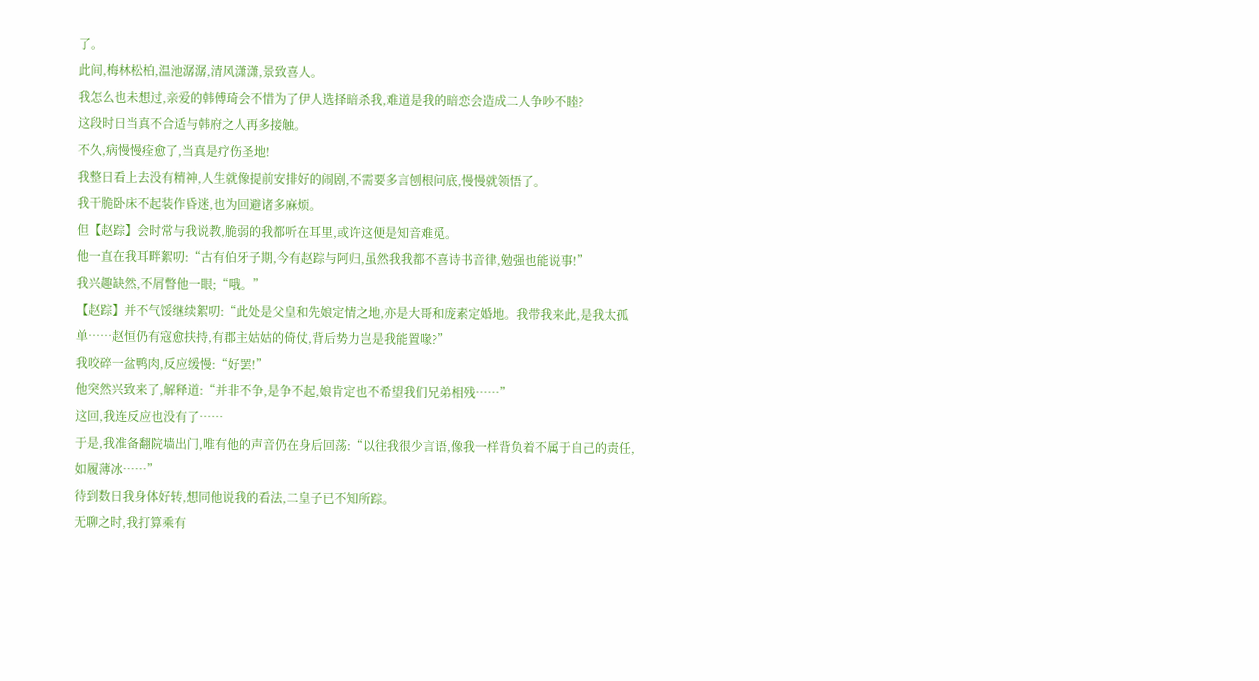了。
此间,梅林松柏,温池潺潺,清风潇潇,景致喜人。
我怎么也未想过,亲爱的韩傅琦会不惜为了伊人选择暗杀我,难道是我的暗恋会造成二人争吵不睦?
这段时日当真不合适与韩府之人再多接触。
不久,病慢慢痊愈了,当真是疗伤圣地!
我整日看上去没有精神,人生就像提前安排好的闹剧,不需要多言刨根问底,慢慢就领悟了。
我干脆卧床不起装作昏迷,也为回避诸多麻烦。
但【赵踪】会时常与我说教,脆弱的我都听在耳里,或许这便是知音难觅。
他一直在我耳畔絮叨:“古有伯牙子期,今有赵踪与阿归,虽然我我都不喜诗书音律,勉强也能说事!”
我兴趣缺然,不屑瞥他一眼;“哦。”
【赵踪】并不气馁继续絮叨:“此处是父皇和先娘定情之地,亦是大哥和庞素定婚地。我带我来此,是我太孤单……赵恒仍有寇愈扶持,有郡主姑姑的倚仗,背后势力岂是我能置喙?”
我咬碎一盆鸭肉,反应缓慢:“好罢!”
他突然兴致来了,解释道:“并非不争,是争不起,娘肯定也不希望我们兄弟相残……”
这回,我连反应也没有了……
于是,我准备翻院墙出门,唯有他的声音仍在身后回荡:“以往我很少言语,像我一样背负着不属于自己的责任,如履薄冰……”
待到数日我身体好转,想同他说我的看法,二皇子已不知所踪。
无聊之时,我打算乘有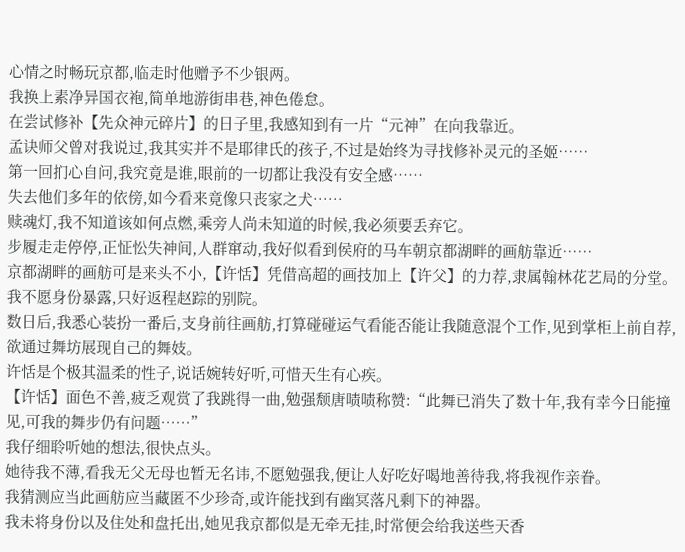心情之时畅玩京都,临走时他赠予不少银两。
我换上素净异国衣袍,简单地游街串巷,神色倦怠。
在尝试修补【先众神元碎片】的日子里,我感知到有一片“元神”在向我靠近。
孟诀师父曾对我说过,我其实并不是耶律氏的孩子,不过是始终为寻找修补灵元的圣姬……
第一回扪心自问,我究竟是谁,眼前的一切都让我没有安全感……
失去他们多年的依傍,如今看来竟像只丧家之犬……
赎魂灯,我不知道该如何点燃,乘旁人尚未知道的时候,我必须要丢弃它。
步履走走停停,正怔忪失神间,人群窜动,我好似看到侯府的马车朝京都湖畔的画舫靠近……
京都湖畔的画舫可是来头不小,【许恬】凭借高超的画技加上【许父】的力荐,隶属翰林花艺局的分堂。
我不愿身份暴露,只好返程赵踪的别院。
数日后,我悉心装扮一番后,支身前往画舫,打算碰碰运气看能否能让我随意混个工作,见到掌柜上前自荐,欲通过舞坊展现自己的舞妓。
许恬是个极其温柔的性子,说话婉转好听,可惜天生有心疾。
【许恬】面色不善,疲乏观赏了我跳得一曲,勉强颓唐啧啧称赞:“此舞已消失了数十年,我有幸今日能撞见,可我的舞步仍有问题……”
我仔细聆听她的想法,很快点头。
她待我不薄,看我无父无母也暂无名讳,不愿勉强我,便让人好吃好喝地善待我,将我视作亲眷。
我猜测应当此画舫应当藏匿不少珍奇,或许能找到有幽冥落凡剩下的神器。
我未将身份以及住处和盘托出,她见我京都似是无牵无挂,时常便会给我送些天香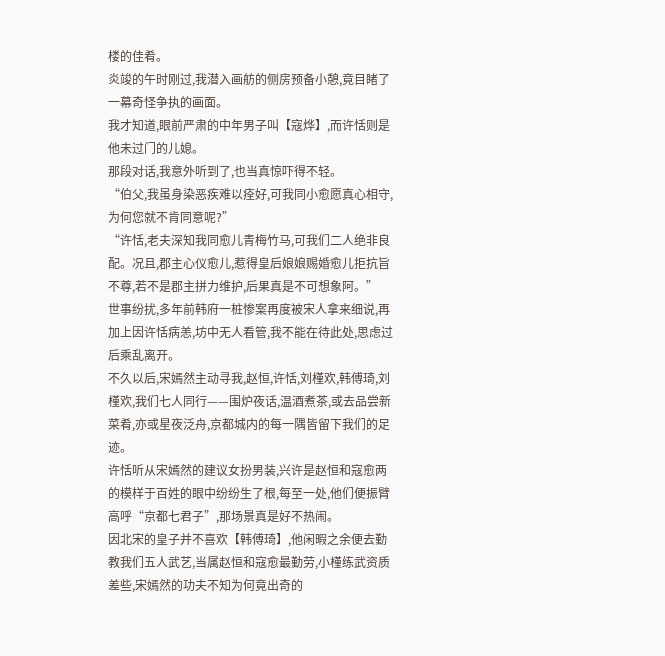楼的佳肴。
炎竣的午时刚过,我潜入画舫的侧房预备小憩,竟目睹了一幕奇怪争执的画面。
我才知道,眼前严肃的中年男子叫【寇烨】,而许恬则是他未过门的儿媳。
那段对话,我意外听到了,也当真惊吓得不轻。
“伯父,我虽身染恶疾难以痊好,可我同小愈愿真心相守,为何您就不肯同意呢?”
“许恬,老夫深知我同愈儿青梅竹马,可我们二人绝非良配。况且,郡主心仪愈儿,惹得皇后娘娘赐婚愈儿拒抗旨不尊,若不是郡主拼力维护,后果真是不可想象阿。”
世事纷扰,多年前韩府一桩惨案再度被宋人拿来细说,再加上因许恬病恙,坊中无人看管,我不能在待此处,思虑过后乘乱离开。
不久以后,宋嫣然主动寻我,赵恒,许恬,刘槿欢,韩傅琦,刘槿欢,我们七人同行——围炉夜话,温酒煮茶,或去品尝新菜肴,亦或星夜泛舟,京都城内的每一隅皆留下我们的足迹。
许恬听从宋嫣然的建议女扮男装,兴许是赵恒和寇愈两的模样于百姓的眼中纷纷生了根,每至一处,他们便振臂高呼“京都七君子”,那场景真是好不热闹。
因北宋的皇子并不喜欢【韩傅琦】,他闲暇之余便去勤教我们五人武艺,当属赵恒和寇愈最勤劳,小槿练武资质差些,宋嫣然的功夫不知为何竟出奇的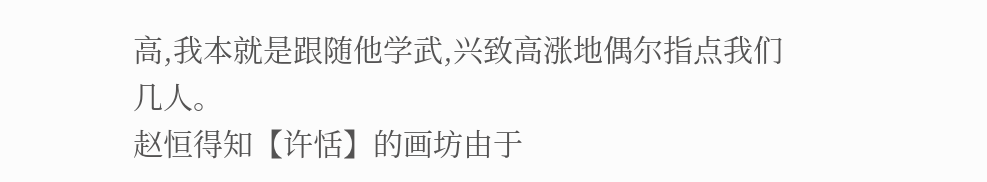高,我本就是跟随他学武,兴致高涨地偶尔指点我们几人。
赵恒得知【许恬】的画坊由于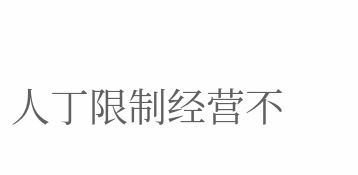人丁限制经营不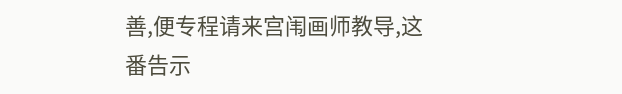善,便专程请来宫闱画师教导,这番告示